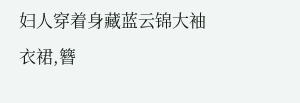妇人穿着身藏蓝云锦大袖衣裙,簪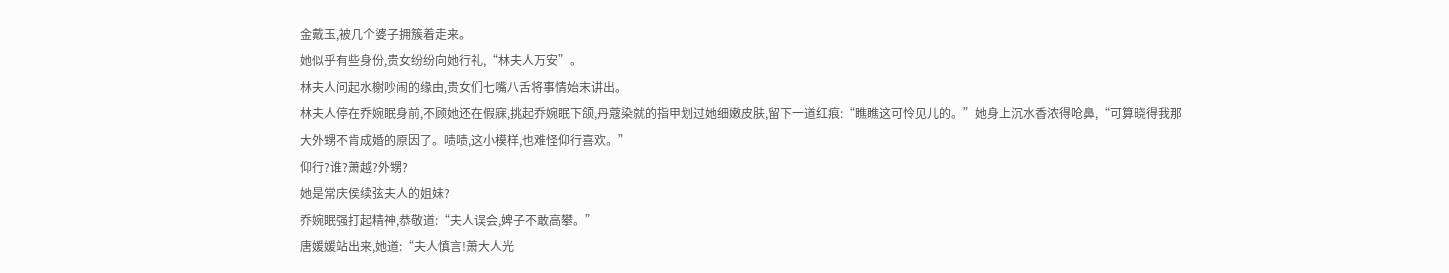金戴玉,被几个婆子拥簇着走来。
她似乎有些身份,贵女纷纷向她行礼,“林夫人万安”。
林夫人问起水榭吵闹的缘由,贵女们七嘴八舌将事情始末讲出。
林夫人停在乔婉眠身前,不顾她还在假寐,挑起乔婉眠下颌,丹蔻染就的指甲划过她细嫩皮肤,留下一道红痕:“瞧瞧这可怜见儿的。”她身上沉水香浓得呛鼻,“可算晓得我那大外甥不肯成婚的原因了。啧啧,这小模样,也难怪仰行喜欢。”
仰行?谁?萧越?外甥?
她是常庆侯续弦夫人的姐妹?
乔婉眠强打起精神,恭敬道:“夫人误会,婢子不敢高攀。”
唐媛媛站出来,她道:“夫人慎言!萧大人光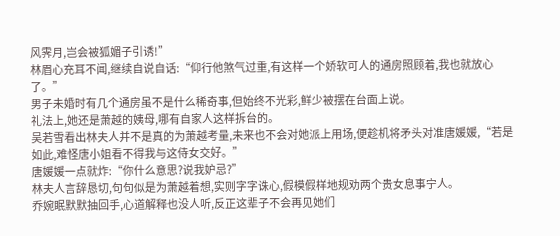风霁月,岂会被狐媚子引诱!”
林眉心充耳不闻,继续自说自话:“仰行他煞气过重,有这样一个娇软可人的通房照顾着,我也就放心了。”
男子未婚时有几个通房虽不是什么稀奇事,但始终不光彩,鲜少被摆在台面上说。
礼法上,她还是萧越的姨母,哪有自家人这样拆台的。
吴若雪看出林夫人并不是真的为萧越考量,未来也不会对她派上用场,便趁机将矛头对准唐媛媛,“若是如此,难怪唐小姐看不得我与这侍女交好。”
唐媛媛一点就炸:“你什么意思?说我妒忌?”
林夫人言辞恳切,句句似是为萧越着想,实则字字诛心,假模假样地规劝两个贵女息事宁人。
乔婉眠默默抽回手,心道解释也没人听,反正这辈子不会再见她们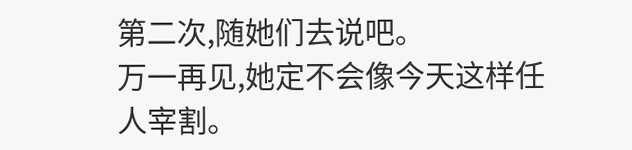第二次,随她们去说吧。
万一再见,她定不会像今天这样任人宰割。